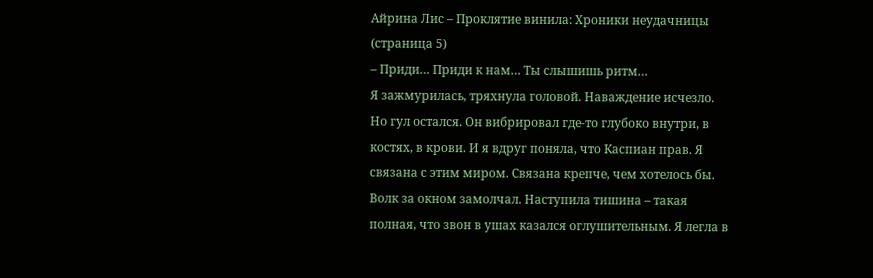Айрина Лис – Проклятие винила: Хроники неудачницы (страница 5)
– Приди… Приди к нам… Ты слышишь ритм…
Я зажмурилась, тряхнула головой. Наваждение исчезло. Но гул остался. Он вибрировал где-то глубоко внутри, в костях, в крови. И я вдруг поняла, что Каспиан прав. Я связана с этим миром. Связана крепче, чем хотелось бы.
Волк за окном замолчал. Наступила тишина – такая полная, что звон в ушах казался оглушительным. Я легла в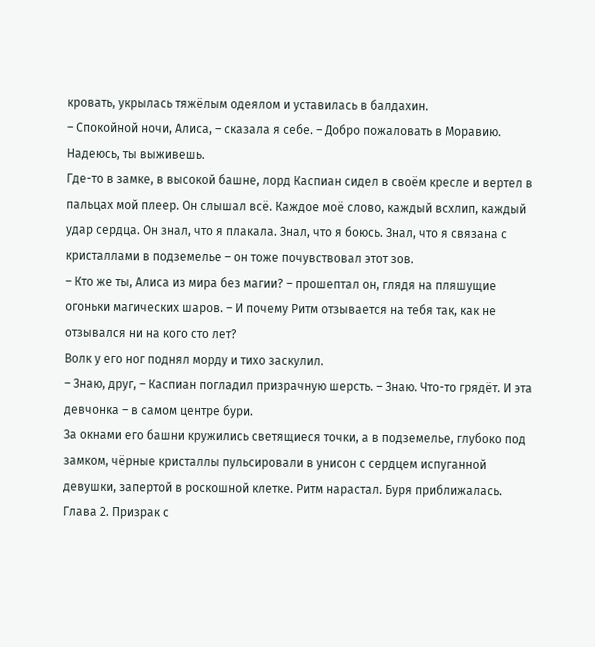кровать, укрылась тяжёлым одеялом и уставилась в балдахин.
– Спокойной ночи, Алиса, – сказала я себе. – Добро пожаловать в Моравию. Надеюсь, ты выживешь.
Где-то в замке, в высокой башне, лорд Каспиан сидел в своём кресле и вертел в пальцах мой плеер. Он слышал всё. Каждое моё слово, каждый всхлип, каждый удар сердца. Он знал, что я плакала. Знал, что я боюсь. Знал, что я связана с кристаллами в подземелье – он тоже почувствовал этот зов.
– Кто же ты, Алиса из мира без магии? – прошептал он, глядя на пляшущие огоньки магических шаров. – И почему Ритм отзывается на тебя так, как не отзывался ни на кого сто лет?
Волк у его ног поднял морду и тихо заскулил.
– Знаю, друг, – Каспиан погладил призрачную шерсть. – Знаю. Что-то грядёт. И эта девчонка – в самом центре бури.
За окнами его башни кружились светящиеся точки, а в подземелье, глубоко под замком, чёрные кристаллы пульсировали в унисон с сердцем испуганной девушки, запертой в роскошной клетке. Ритм нарастал. Буря приближалась.
Глава 2. Призрак с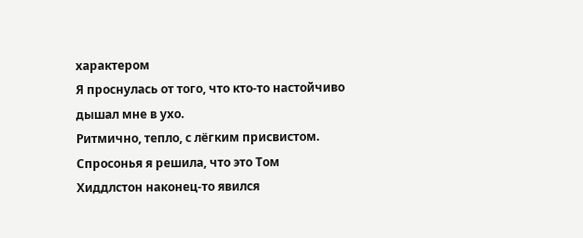характером
Я проснулась от того, что кто-то настойчиво дышал мне в ухо.
Ритмично, тепло, с лёгким присвистом. Спросонья я решила, что это Том Хиддлстон наконец-то явился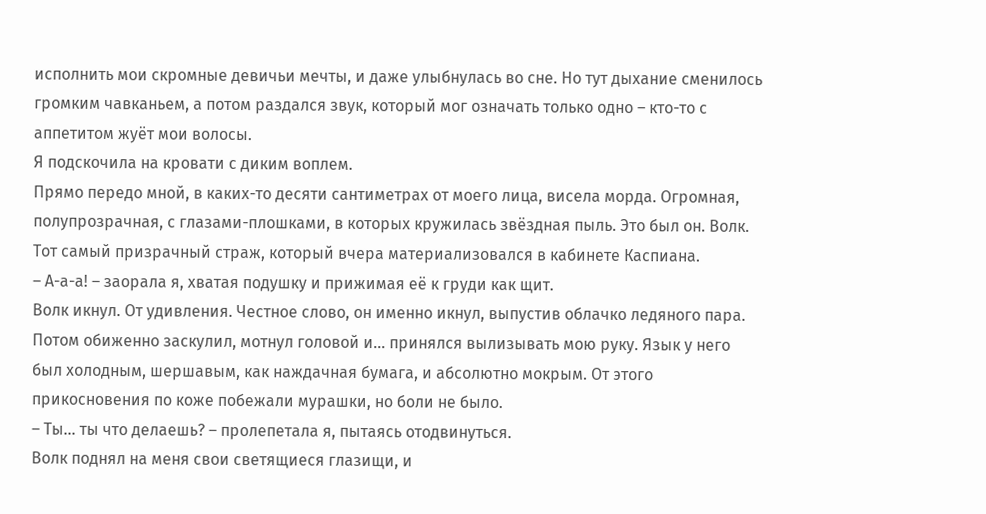исполнить мои скромные девичьи мечты, и даже улыбнулась во сне. Но тут дыхание сменилось громким чавканьем, а потом раздался звук, который мог означать только одно – кто-то с аппетитом жуёт мои волосы.
Я подскочила на кровати с диким воплем.
Прямо передо мной, в каких-то десяти сантиметрах от моего лица, висела морда. Огромная, полупрозрачная, с глазами-плошками, в которых кружилась звёздная пыль. Это был он. Волк. Тот самый призрачный страж, который вчера материализовался в кабинете Каспиана.
– А-а-а! – заорала я, хватая подушку и прижимая её к груди как щит.
Волк икнул. От удивления. Честное слово, он именно икнул, выпустив облачко ледяного пара. Потом обиженно заскулил, мотнул головой и… принялся вылизывать мою руку. Язык у него был холодным, шершавым, как наждачная бумага, и абсолютно мокрым. От этого прикосновения по коже побежали мурашки, но боли не было.
– Ты… ты что делаешь? – пролепетала я, пытаясь отодвинуться.
Волк поднял на меня свои светящиеся глазищи, и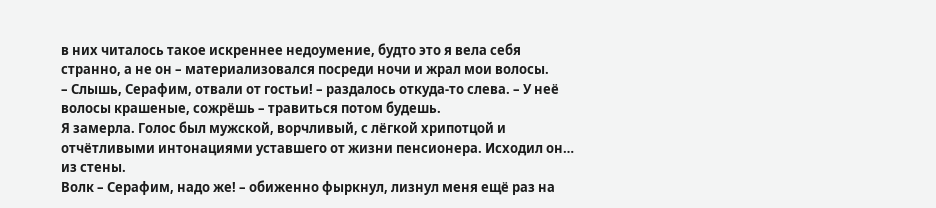в них читалось такое искреннее недоумение, будто это я вела себя странно, а не он – материализовался посреди ночи и жрал мои волосы.
– Слышь, Серафим, отвали от гостьи! – раздалось откуда-то слева. – У неё волосы крашеные, сожрёшь – травиться потом будешь.
Я замерла. Голос был мужской, ворчливый, с лёгкой хрипотцой и отчётливыми интонациями уставшего от жизни пенсионера. Исходил он… из стены.
Волк – Серафим, надо же! – обиженно фыркнул, лизнул меня ещё раз на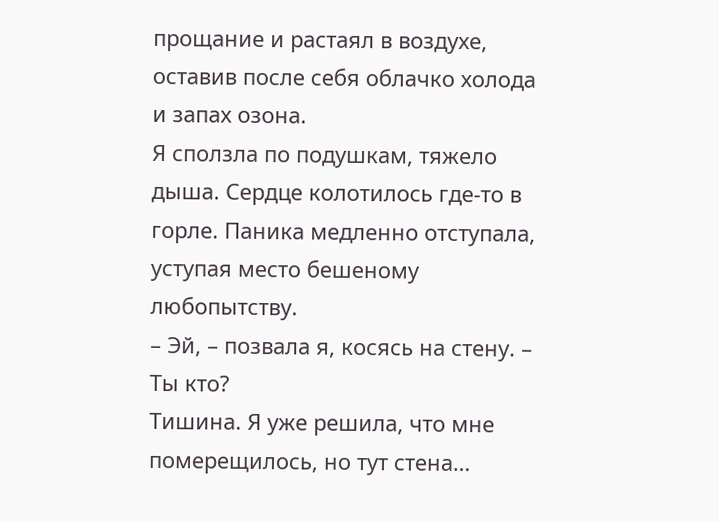прощание и растаял в воздухе, оставив после себя облачко холода и запах озона.
Я сползла по подушкам, тяжело дыша. Сердце колотилось где-то в горле. Паника медленно отступала, уступая место бешеному любопытству.
– Эй, – позвала я, косясь на стену. – Ты кто?
Тишина. Я уже решила, что мне померещилось, но тут стена…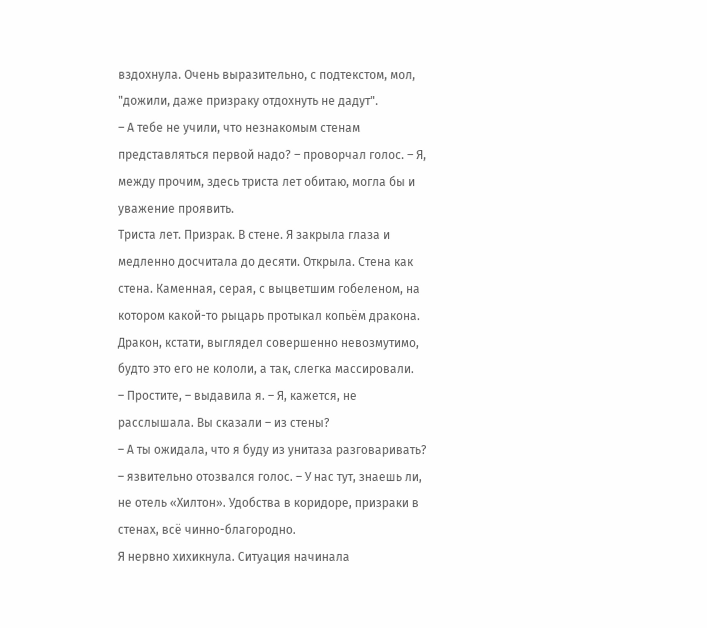вздохнула. Очень выразительно, с подтекстом, мол, "дожили, даже призраку отдохнуть не дадут".
– А тебе не учили, что незнакомым стенам представляться первой надо? – проворчал голос. – Я, между прочим, здесь триста лет обитаю, могла бы и уважение проявить.
Триста лет. Призрак. В стене. Я закрыла глаза и медленно досчитала до десяти. Открыла. Стена как стена. Каменная, серая, с выцветшим гобеленом, на котором какой-то рыцарь протыкал копьём дракона. Дракон, кстати, выглядел совершенно невозмутимо, будто это его не кололи, а так, слегка массировали.
– Простите, – выдавила я. – Я, кажется, не расслышала. Вы сказали – из стены?
– А ты ожидала, что я буду из унитаза разговаривать? – язвительно отозвался голос. – У нас тут, знаешь ли, не отель «Хилтон». Удобства в коридоре, призраки в стенах, всё чинно-благородно.
Я нервно хихикнула. Ситуация начинала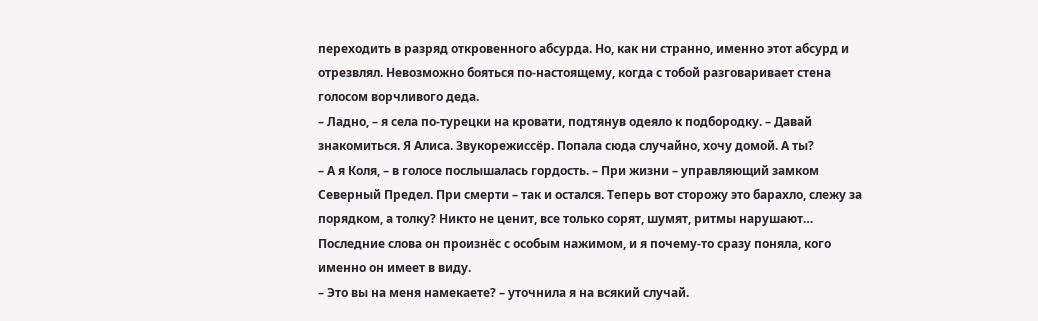переходить в разряд откровенного абсурда. Но, как ни странно, именно этот абсурд и отрезвлял. Невозможно бояться по-настоящему, когда с тобой разговаривает стена голосом ворчливого деда.
– Ладно, – я села по-турецки на кровати, подтянув одеяло к подбородку. – Давай знакомиться. Я Алиса. Звукорежиссёр. Попала сюда случайно, хочу домой. А ты?
– А я Коля, – в голосе послышалась гордость. – При жизни – управляющий замком Северный Предел. При смерти – так и остался. Теперь вот сторожу это барахло, слежу за порядком, а толку? Никто не ценит, все только сорят, шумят, ритмы нарушают…
Последние слова он произнёс с особым нажимом, и я почему-то сразу поняла, кого именно он имеет в виду.
– Это вы на меня намекаете? – уточнила я на всякий случай.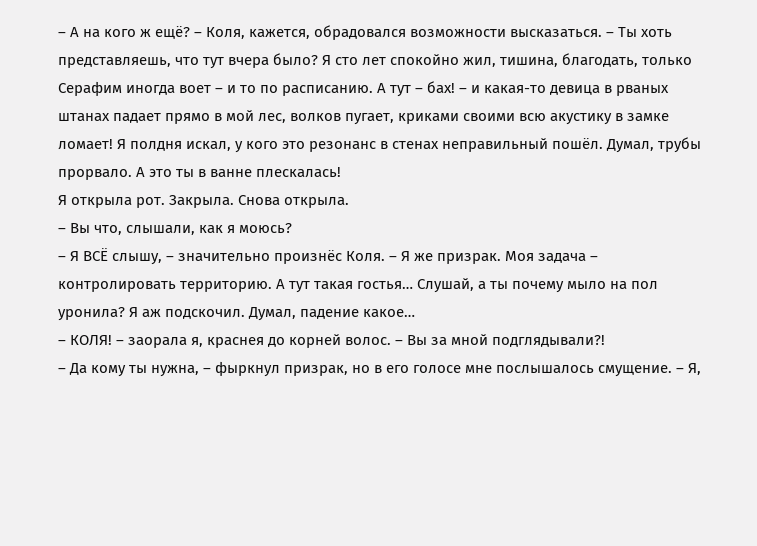– А на кого ж ещё? – Коля, кажется, обрадовался возможности высказаться. – Ты хоть представляешь, что тут вчера было? Я сто лет спокойно жил, тишина, благодать, только Серафим иногда воет – и то по расписанию. А тут – бах! – и какая-то девица в рваных штанах падает прямо в мой лес, волков пугает, криками своими всю акустику в замке ломает! Я полдня искал, у кого это резонанс в стенах неправильный пошёл. Думал, трубы прорвало. А это ты в ванне плескалась!
Я открыла рот. Закрыла. Снова открыла.
– Вы что, слышали, как я моюсь?
– Я ВСЁ слышу, – значительно произнёс Коля. – Я же призрак. Моя задача – контролировать территорию. А тут такая гостья… Слушай, а ты почему мыло на пол уронила? Я аж подскочил. Думал, падение какое…
– КОЛЯ! – заорала я, краснея до корней волос. – Вы за мной подглядывали?!
– Да кому ты нужна, – фыркнул призрак, но в его голосе мне послышалось смущение. – Я,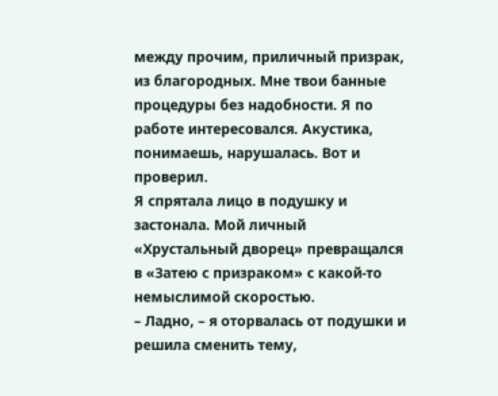между прочим, приличный призрак, из благородных. Мне твои банные процедуры без надобности. Я по работе интересовался. Акустика, понимаешь, нарушалась. Вот и проверил.
Я спрятала лицо в подушку и застонала. Мой личный «Хрустальный дворец» превращался в «Затею с призраком» с какой-то немыслимой скоростью.
– Ладно, – я оторвалась от подушки и решила сменить тему,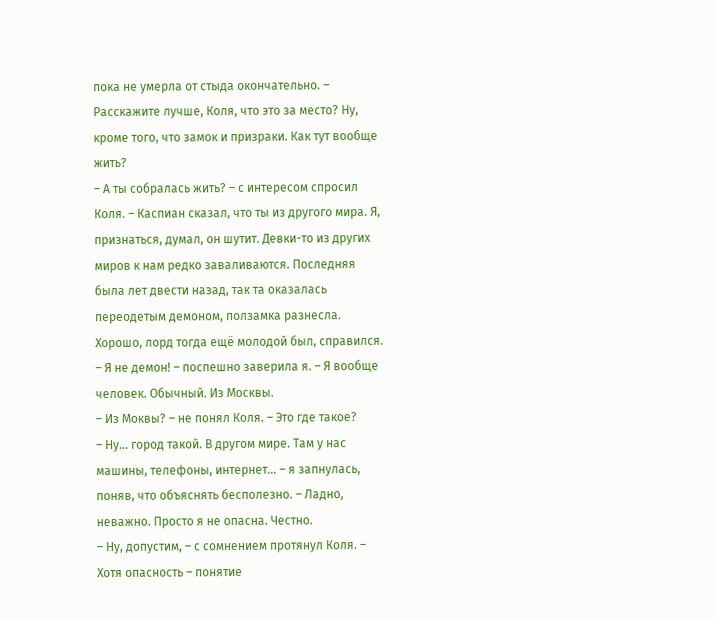пока не умерла от стыда окончательно. – Расскажите лучше, Коля, что это за место? Ну, кроме того, что замок и призраки. Как тут вообще жить?
– А ты собралась жить? – с интересом спросил Коля. – Каспиан сказал, что ты из другого мира. Я, признаться, думал, он шутит. Девки-то из других миров к нам редко заваливаются. Последняя была лет двести назад, так та оказалась переодетым демоном, ползамка разнесла. Хорошо, лорд тогда ещё молодой был, справился.
– Я не демон! – поспешно заверила я. – Я вообще человек. Обычный. Из Москвы.
– Из Моквы? – не понял Коля. – Это где такое?
– Ну… город такой. В другом мире. Там у нас машины, телефоны, интернет… – я запнулась, поняв, что объяснять бесполезно. – Ладно, неважно. Просто я не опасна. Честно.
– Ну, допустим, – с сомнением протянул Коля. – Хотя опасность – понятие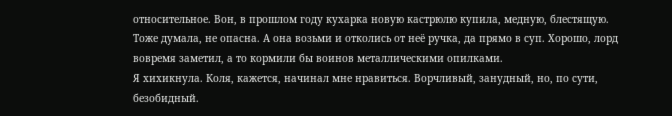относительное. Вон, в прошлом году кухарка новую кастрюлю купила, медную, блестящую. Тоже думала, не опасна. А она возьми и отколись от неё ручка, да прямо в суп. Хорошо, лорд вовремя заметил, а то кормили бы воинов металлическими опилками.
Я хихикнула. Коля, кажется, начинал мне нравиться. Ворчливый, занудный, но, по сути, безобидный.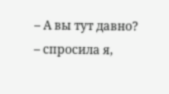– А вы тут давно? – спросила я,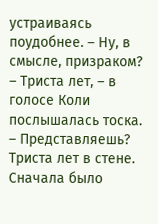устраиваясь поудобнее. – Ну, в смысле, призраком?
– Триста лет, – в голосе Коли послышалась тоска. – Представляешь? Триста лет в стене. Сначала было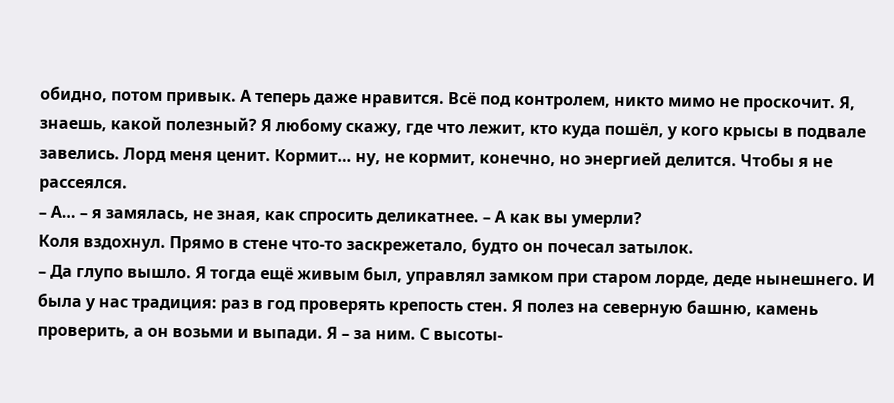обидно, потом привык. А теперь даже нравится. Всё под контролем, никто мимо не проскочит. Я, знаешь, какой полезный? Я любому скажу, где что лежит, кто куда пошёл, у кого крысы в подвале завелись. Лорд меня ценит. Кормит… ну, не кормит, конечно, но энергией делится. Чтобы я не рассеялся.
– А… – я замялась, не зная, как спросить деликатнее. – А как вы умерли?
Коля вздохнул. Прямо в стене что-то заскрежетало, будто он почесал затылок.
– Да глупо вышло. Я тогда ещё живым был, управлял замком при старом лорде, деде нынешнего. И была у нас традиция: раз в год проверять крепость стен. Я полез на северную башню, камень проверить, а он возьми и выпади. Я – за ним. С высоты-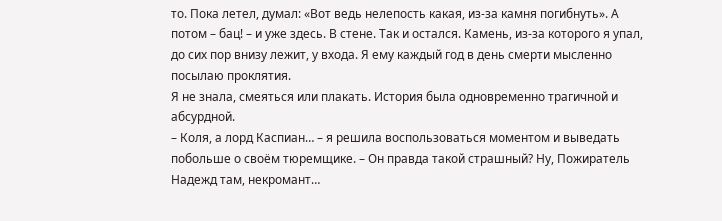то. Пока летел, думал: «Вот ведь нелепость какая, из-за камня погибнуть». А потом – бац! – и уже здесь. В стене. Так и остался. Камень, из-за которого я упал, до сих пор внизу лежит, у входа. Я ему каждый год в день смерти мысленно посылаю проклятия.
Я не знала, смеяться или плакать. История была одновременно трагичной и абсурдной.
– Коля, а лорд Каспиан… – я решила воспользоваться моментом и выведать побольше о своём тюремщике. – Он правда такой страшный? Ну, Пожиратель Надежд там, некромант…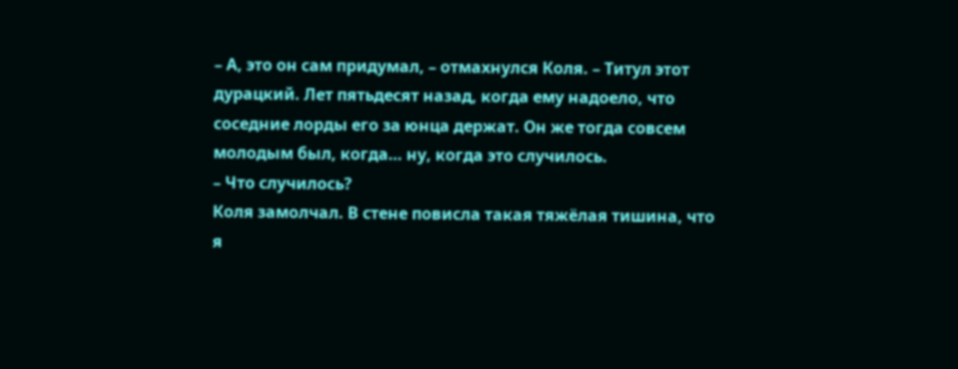– А, это он сам придумал, – отмахнулся Коля. – Титул этот дурацкий. Лет пятьдесят назад, когда ему надоело, что соседние лорды его за юнца держат. Он же тогда совсем молодым был, когда… ну, когда это случилось.
– Что случилось?
Коля замолчал. В стене повисла такая тяжёлая тишина, что я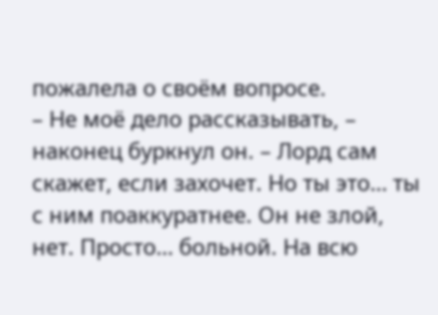пожалела о своём вопросе.
– Не моё дело рассказывать, – наконец буркнул он. – Лорд сам скажет, если захочет. Но ты это… ты с ним поаккуратнее. Он не злой, нет. Просто… больной. На всю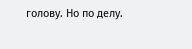голову. Но по делу.